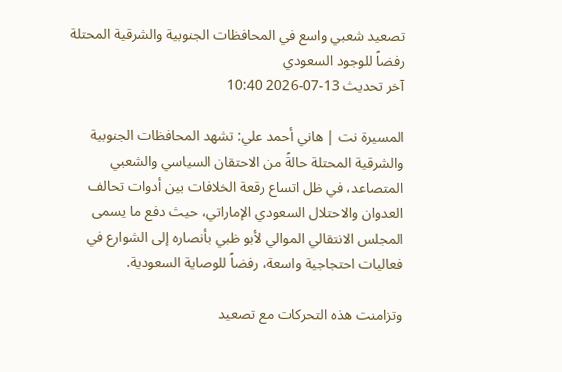تصعيد شعبي واسع في المحافظات الجنوبية والشرقية المحتلة رفضاً للوجود السعودي
آخر تحديث 13-07-2026 10:40

المسيرة نت | هاني أحمد علي: تشهد المحافظات الجنوبية والشرقية المحتلة حالةً من الاحتقان السياسي والشعبي المتصاعد، في ظل اتساع رقعة الخلافات بين أدوات تحالف العدوان والاحتلال السعودي الإماراتي، حيث دفع ما يسمى المجلس الانتقالي الموالي لأبو ظبي بأنصاره إلى الشوارع في فعاليات احتجاجية واسعة، رفضاً للوصاية السعودية.

وتزامنت هذه التحركات مع تصعيد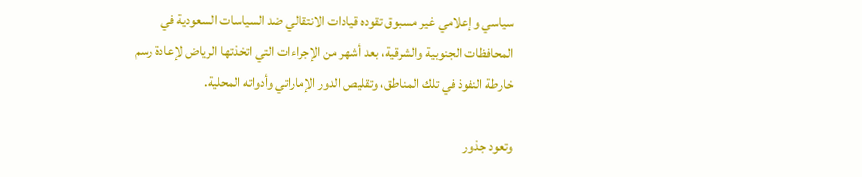سياسي وإعلامي غير مسبوق تقوده قيادات الانتقالي ضد السياسات السعودية في المحافظات الجنوبية والشرقية، بعد أشهر من الإجراءات التي اتخذتها الرياض لإعادة رسم خارطة النفوذ في تلك المناطق، وتقليص الدور الإماراتي وأدواته المحلية.

وتعود جذور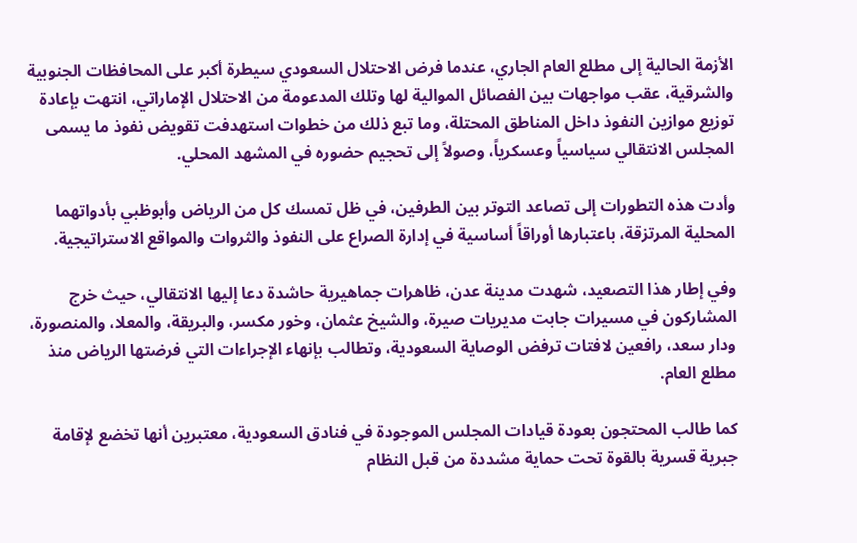الأزمة الحالية إلى مطلع العام الجاري، عندما فرض الاحتلال السعودي سيطرة أكبر على المحافظات الجنوبية والشرقية، عقب مواجهات بين الفصائل الموالية لها وتلك المدعومة من الاحتلال الإماراتي، انتهت بإعادة توزيع موازين النفوذ داخل المناطق المحتلة، وما تبع ذلك من خطوات استهدفت تقويض نفوذ ما يسمى المجلس الانتقالي سياسياً وعسكرياً، وصولاً إلى تحجيم حضوره في المشهد المحلي.

وأدت هذه التطورات إلى تصاعد التوتر بين الطرفين، في ظل تمسك كل من الرياض وأبوظبي بأدواتهما المحلية المرتزقة، باعتبارها أوراقاً أساسية في إدارة الصراع على النفوذ والثروات والمواقع الاستراتيجية.

وفي إطار هذا التصعيد، شهدت مدينة عدن، ظاهرات جماهيرية حاشدة دعا إليها الانتقالي، حيث خرج المشاركون في مسيرات جابت مديريات صيرة، والشيخ عثمان، وخور مكسر، والبريقة، والمعلا، والمنصورة، ودار سعد، رافعين لافتات ترفض الوصاية السعودية، وتطالب بإنهاء الإجراءات التي فرضتها الرياض منذ مطلع العام.

كما طالب المحتجون بعودة قيادات المجلس الموجودة في فنادق السعودية، معتبرين أنها تخضع لإقامة جبرية قسرية بالقوة تحت حماية مشددة من قبل النظام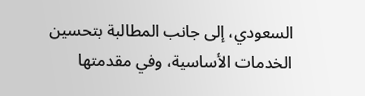السعودي، إلى جانب المطالبة بتحسين الخدمات الأساسية، وفي مقدمتها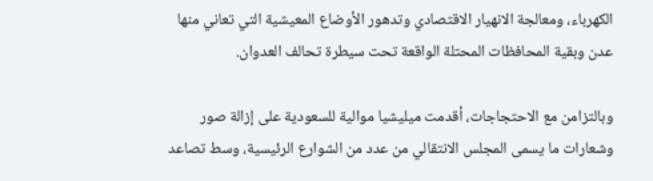الكهرباء، ومعالجة الانهيار الاقتصادي وتدهور الأوضاع المعيشية التي تعاني منها عدن وبقية المحافظات المحتلة الواقعة تحت سيطرة تحالف العدوان.

وبالتزامن مع الاحتجاجات، أقدمت ميليشيا موالية للسعودية على إزالة صور وشعارات ما يسمى المجلس الانتقالي من عدد من الشوارع الرئيسية، وسط تصاعد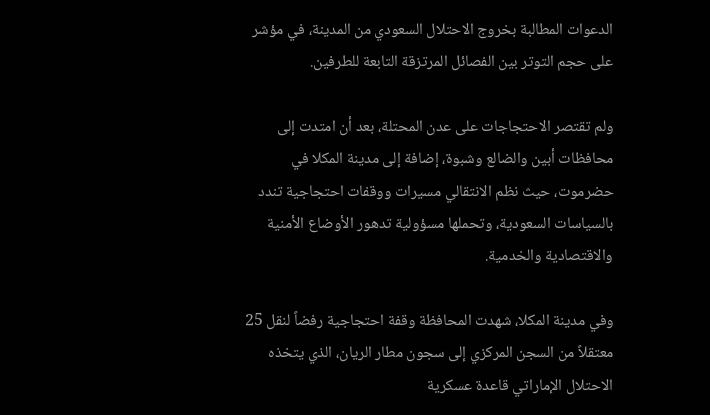الدعوات المطالبة بخروج الاحتلال السعودي من المدينة، في مؤشر على حجم التوتر بين الفصائل المرتزقة التابعة للطرفين.

ولم تقتصر الاحتجاجات على عدن المحتلة، بعد أن امتدت إلى محافظات أبين والضالع وشبوة، إضافة إلى مدينة المكلا في حضرموت، حيث نظم الانتقالي مسيرات ووقفات احتجاجية تندد بالسياسات السعودية، وتحملها مسؤولية تدهور الأوضاع الأمنية والاقتصادية والخدمية.

وفي مدينة المكلا، شهدت المحافظة وقفة احتجاجية رفضاً لنقل 25 معتقلاً من السجن المركزي إلى سجون مطار الريان، الذي يتخذه الاحتلال الإماراتي قاعدة عسكرية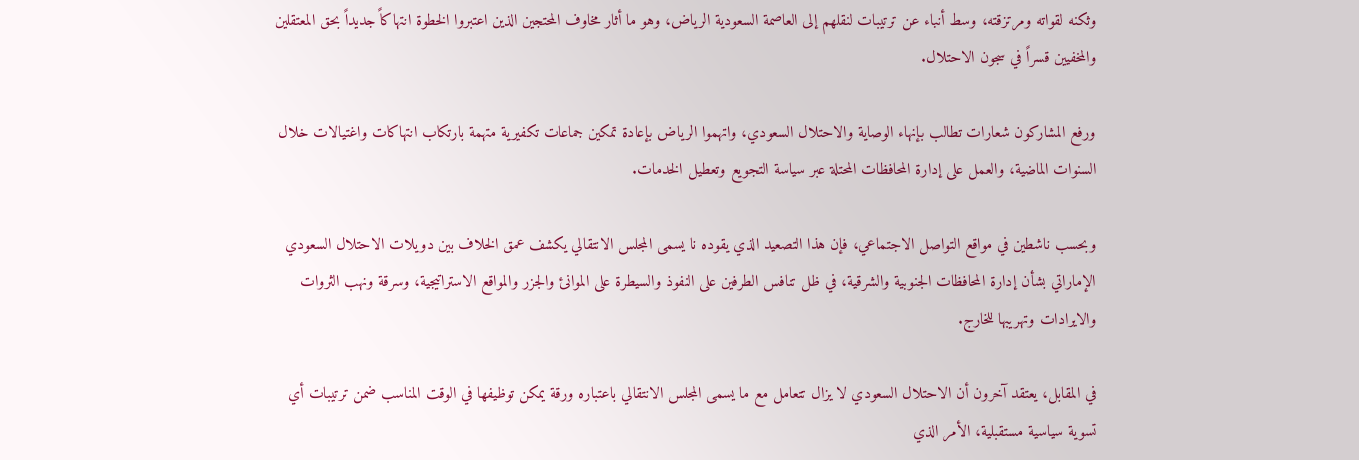وثكنه لقواته ومرتزقته، وسط أنباء عن ترتيبات لنقلهم إلى العاصمة السعودية الرياض، وهو ما أثار مخاوف المحتجين الذين اعتبروا الخطوة انتهاكاً جديداً بحق المعتقلين والمخفيين قسراً في سجون الاحتلال.

ورفع المشاركون شعارات تطالب بإنهاء الوصاية والاحتلال السعودي، واتهموا الرياض بإعادة تمكين جماعات تكفيرية متهمة بارتكاب انتهاكات واغتيالات خلال السنوات الماضية، والعمل على إدارة المحافظات المحتلة عبر سياسة التجويع وتعطيل الخدمات.

وبحسب ناشطين في مواقع التواصل الاجتماعي، فإن هذا التصعيد الذي يقوده نا يسمى المجلس الانتقالي يكشف عمق الخلاف بين دويلات الاحتلال السعودي الإماراتي بشأن إدارة المحافظات الجنوبية والشرقية، في ظل تنافس الطرفين على النفوذ والسيطرة على الموانئ والجزر والمواقع الاستراتيجية، وسرقة ونهب الثروات والايرادات وتهريبها للخارج.

في المقابل، يعتقد آخرون أن الاحتلال السعودي لا يزال تتعامل مع ما يسمى المجلس الانتقالي باعتباره ورقة يمكن توظيفها في الوقت المناسب ضمن ترتيبات أي تسوية سياسية مستقبلية، الأمر الذي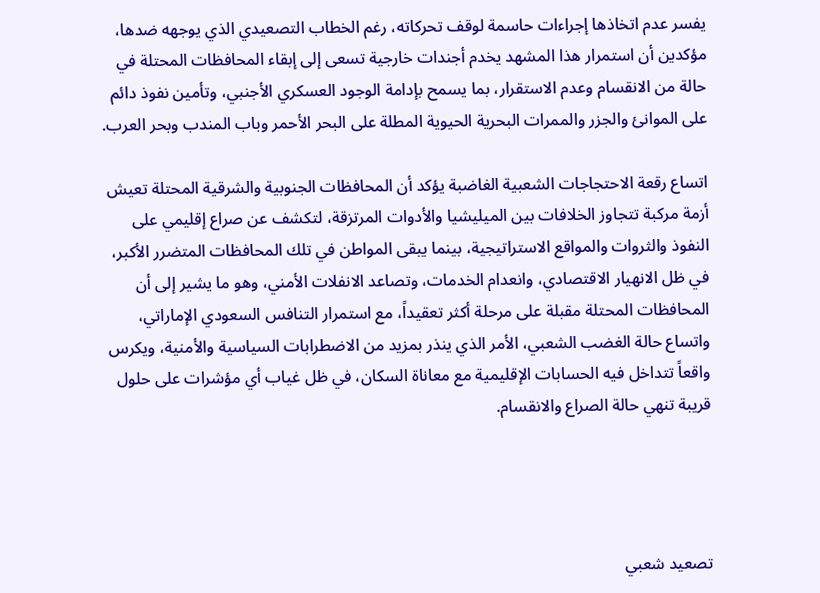يفسر عدم اتخاذها إجراءات حاسمة لوقف تحركاته، رغم الخطاب التصعيدي الذي يوجهه ضدها، مؤكدين أن استمرار هذا المشهد يخدم أجندات خارجية تسعى إلى إبقاء المحافظات المحتلة في حالة من الانقسام وعدم الاستقرار، بما يسمح بإدامة الوجود العسكري الأجنبي، وتأمين نفوذ دائم على الموانئ والجزر والممرات البحرية الحيوية المطلة على البحر الأحمر وباب المندب وبحر العرب.

اتساع رقعة الاحتجاجات الشعبية الغاضبة يؤكد أن المحافظات الجنوبية والشرقية المحتلة تعيش أزمة مركبة تتجاوز الخلافات بين الميليشيا والأدوات المرتزقة، لتكشف عن صراع إقليمي على النفوذ والثروات والمواقع الاستراتيجية، بينما يبقى المواطن في تلك المحافظات المتضرر الأكبر، في ظل الانهيار الاقتصادي، وانعدام الخدمات، وتصاعد الانفلات الأمني، وهو ما يشير إلى أن المحافظات المحتلة مقبلة على مرحلة أكثر تعقيداً، مع استمرار التنافس السعودي الإماراتي، واتساع حالة الغضب الشعبي، الأمر الذي ينذر بمزيد من الاضطرابات السياسية والأمنية، ويكرس واقعاً تتداخل فيه الحسابات الإقليمية مع معاناة السكان، في ظل غياب أي مؤشرات على حلول قريبة تنهي حالة الصراع والانقسام.




تصعيد شعبي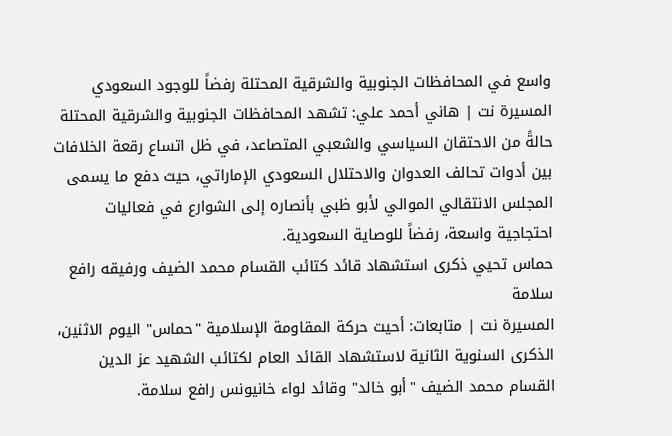واسع في المحافظات الجنوبية والشرقية المحتلة رفضاً للوجود السعودي
المسيرة نت | هاني أحمد علي: تشهد المحافظات الجنوبية والشرقية المحتلة حالةً من الاحتقان السياسي والشعبي المتصاعد، في ظل اتساع رقعة الخلافات بين أدوات تحالف العدوان والاحتلال السعودي الإماراتي، حيث دفع ما يسمى المجلس الانتقالي الموالي لأبو ظبي بأنصاره إلى الشوارع في فعاليات احتجاجية واسعة، رفضاً للوصاية السعودية.
حماس تحيي ذكرى استشهاد قائد كتائب القسام محمد الضيف ورفيقه رافع سلامة
المسيرة نت | متابعات: أحيت حركة المقاومة الإسلامية "حماس" اليوم الاثنين، الذكرى السنوية الثانية لاستشهاد القائد العام لكتائب الشهيد عز الدين القسام محمد الضيف "أبو خالد" وقائد لواء خانيونس رافع سلامة.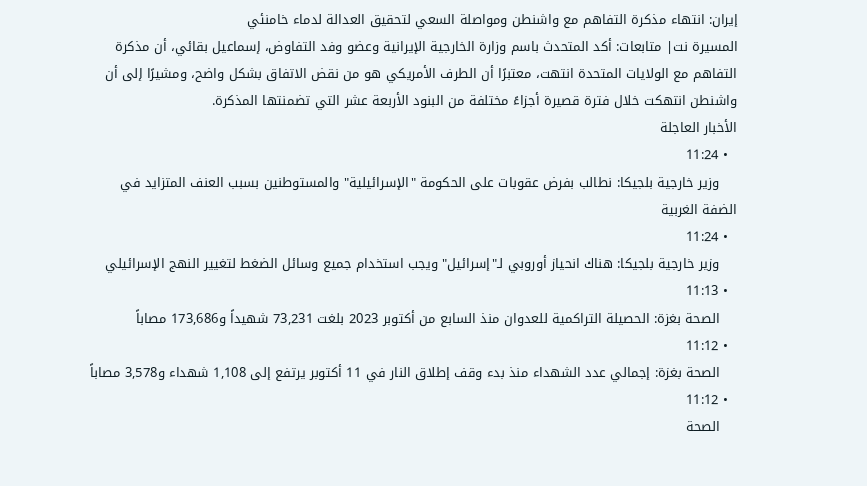إيران: انتهاء مذكرة التفاهم مع واشنطن ومواصلة السعي لتحقيق العدالة لدماء خامنئي
المسيرة نت| متابعات: أكد المتحدث باسم وزارة الخارجية الإيرانية وعضو وفد التفاوض، إسماعيل بقائي، أن مذكرة التفاهم مع الولايات المتحدة انتهت، معتبرًا أن الطرف الأمريكي هو من نقض الاتفاق بشكل واضح، ومشيرًا إلى أن واشنطن انتهكت خلال فترة قصيرة أجزاءً مختلفة من البنود الأربعة عشر التي تضمنتها المذكرة.
الأخبار العاجلة
  • 11:24
    وزير خارجية بلجيكا: نطالب بفرض عقوبات على الحكومة "الإسرائيلية" والمستوطنين بسبب العنف المتزايد في الضفة الغربية
  • 11:24
    وزير خارجية بلجيكا: هناك انحياز أوروبي لـ"إسرائيل" ويجب استخدام جميع وسائل الضغط لتغيير النهج الإسرائيلي
  • 11:13
    الصحة بغزة: الحصيلة التراكمية للعدوان منذ السابع من أكتوبر 2023 بلغت 73,231 شهيداً و173,686 مصاباً
  • 11:12
    الصحة بغزة: إجمالي عدد الشهداء منذ بدء وقف إطلاق النار في 11 أكتوبر يرتفع إلى 1,108 شهداء و3,578 مصاباً
  • 11:12
    الصحة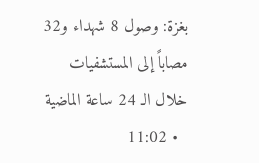بغزة: وصول 8 شهداء و32 مصاباً إلى المستشفيات خلال الـ 24 ساعة الماضية
  • 11:02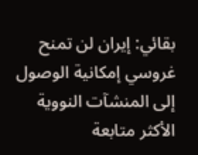بقائي: إيران لن تمنح غروسي إمكانية الوصول إلى المنشآت النووية
الأكثر متابعة